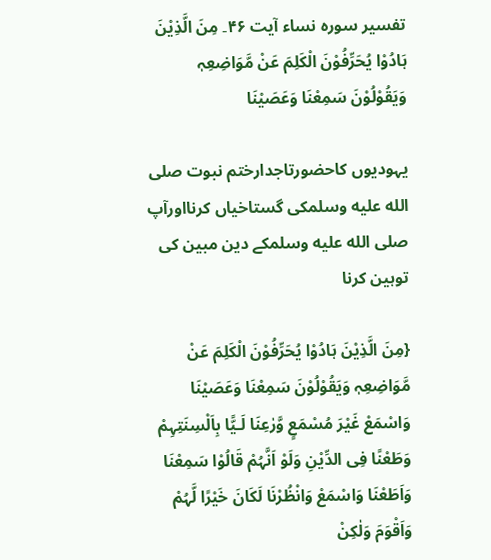تفسیر سورہ نساء آیت ۴۶۔ مِنَ الَّذِیْنَ ہَادُوْا یُحَرِّفُوْنَ الْکَلِمَ عَنْ مَّوَاضِعِہٖ وَیَقُوْلُوْنَ سَمِعْنَا وَعَصَیْنَا

یہودیوں کاحضورتاجدارختم نبوت صلى الله عليه وسلمکی گستاخیاں کرنااورآپ صلى الله عليه وسلمکے دین مبین کی توہین کرنا

{مِنَ الَّذِیْنَ ہَادُوْا یُحَرِّفُوْنَ الْکَلِمَ عَنْ مَّوَاضِعِہٖ وَیَقُوْلُوْنَ سَمِعْنَا وَعَصَیْنَا وَاسْمَعْ غَیْرَ مُسْمَعٍ وَّرٰعِنَا لَـیًّا بِاَلْسِنَتِہِمْ وَطَعْنًا فِی الدِّیْنِ وَلَوْ اَنَّہُمْ قَالُوْا سَمِعْنَا وَاَطَعْنَا وَاسْمَعْ وَانْظُرْنَا لَکَانَ خَیْرًا لَّہُمْ وَاَقْوَمَ وَلٰکِنْ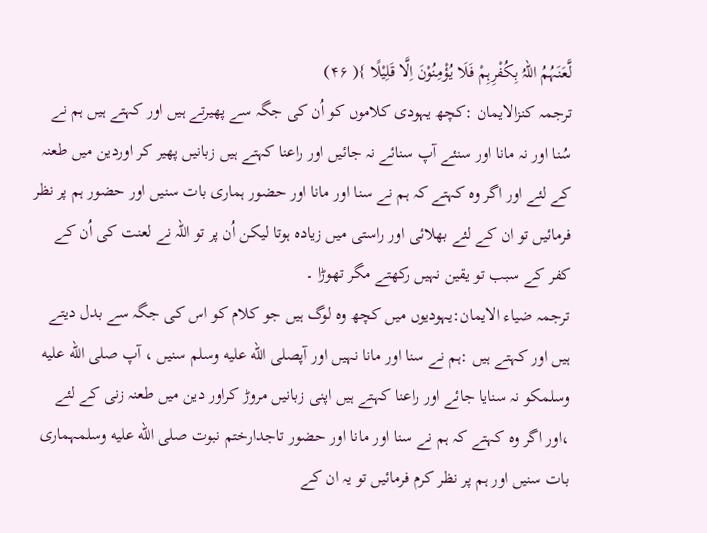لَّعَنَہُمُ اللہُ بِکُفْرِہِمْ فَلَا یُؤْمِنُوْنَ اِلَّا قَلِیْلًا }( ۴۶)
ترجمہ کنزالایمان :کچھ یہودی کلاموں کو اُن کی جگہ سے پھیرتے ہیں اور کہتے ہیں ہم نے سُنا اور نہ مانا اور سنئے آپ سنائے نہ جائیں اور راعنا کہتے ہیں زبانیں پھیر کر اوردین میں طعنہ کے لئے اور اگر وہ کہتے کہ ہم نے سنا اور مانا اور حضور ہماری بات سنیں اور حضور ہم پر نظر فرمائیں تو ان کے لئے بھلائی اور راستی میں زیادہ ہوتا لیکن اُن پر تو اللہ نے لعنت کی اُن کے کفر کے سبب تو یقین نہیں رکھتے مگر تھوڑا ۔
ترجمہ ضیاء الایمان:یہودیوں میں کچھ وہ لوگ ہیں جو کلام کو اس کی جگہ سے بدل دیتے ہیں اور کہتے ہیں :ہم نے سنا اور مانا نہیں اور آپصلى الله عليه وسلم سنیں ، آپ صلى الله عليه وسلمکو نہ سنایا جائے اور راعنا کہتے ہیں اپنی زبانیں مروڑ کراور دین میں طعنہ زنی کے لئے ،اور اگر وہ کہتے کہ ہم نے سنا اور مانا اور حضور تاجدارختم نبوت صلى الله عليه وسلمہماری بات سنیں اور ہم پر نظر کرم فرمائیں تو یہ ان کے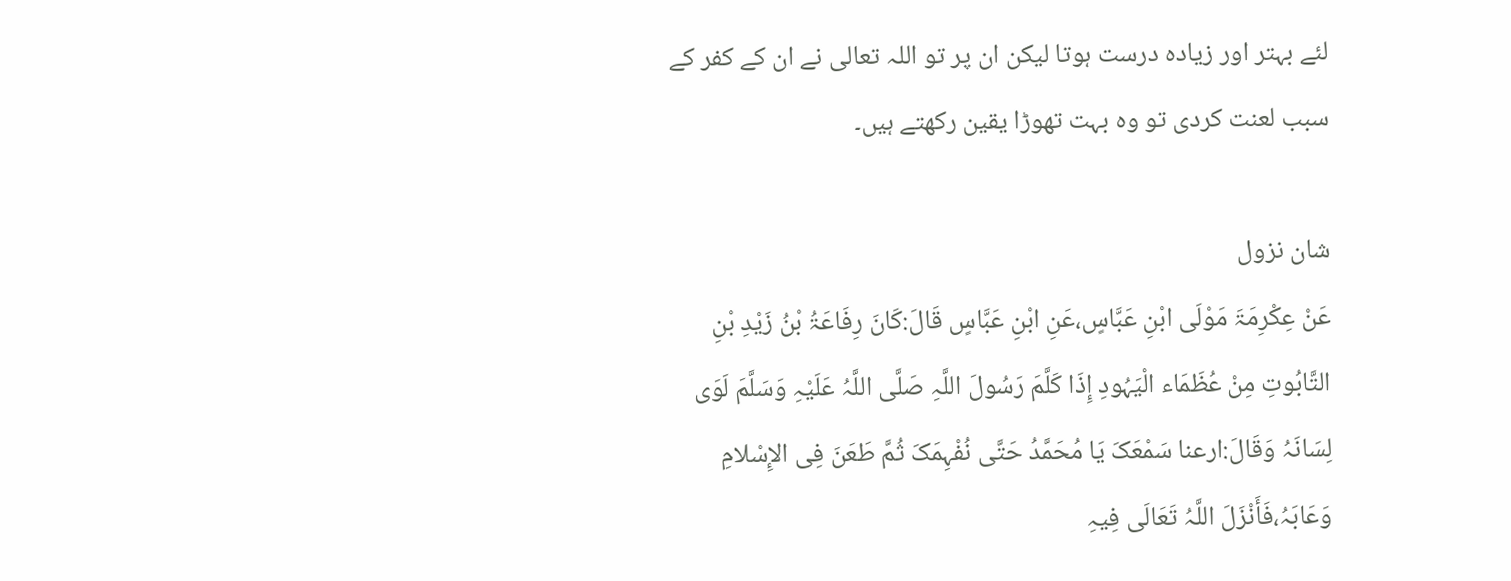لئے بہتر اور زیادہ درست ہوتا لیکن ان پر تو اللہ تعالی نے ان کے کفر کے سبب لعنت کردی تو وہ بہت تھوڑا یقین رکھتے ہیں۔

شان نزول
عَنْ عِکْرِمَۃَ مَوْلَی ابْنِ عَبَّاسٍ،عَنِ ابْنِ عَبَّاسٍ قَالَ:کَانَ رِفَاعَۃُ بْنُ زَیْدِ بْنِ التَّابُوتِ مِنْ عُظَمَاء الْیَہُودِ إِذَا کَلَّمَ رَسُولَ اللَّہِ صَلَّی اللَّہُ عَلَیْہِ وَسَلَّمَ لَوَی لِسَانَہُ وَقَالَ:ارعنا سَمْعَکَ یَا مُحَمَّدُ حَتَّی نُفْہِمَکَ ثُمَّ طَعَنَ فِی الإِسْلامِ وَعَابَہُ،فَأَنْزَلَ اللَّہُ تَعَالَی فِیہِ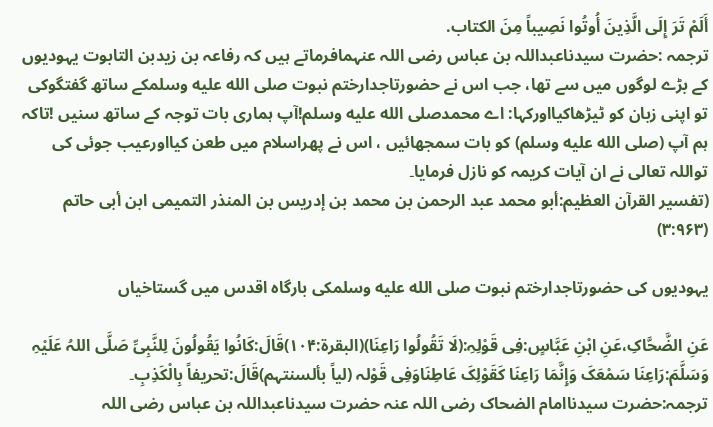أَلَمْ تَرَ إِلَی الَّذِینَ أُوتُوا نَصِیباً مِنَ الکتاب.
ترجمہ :حضرت سیدناعبداللہ بن عباس رضی اللہ عنہمافرماتے ہیں کہ رفاعہ بن زیدبن التابوت یہودیوں کے بڑے لوگوں میں سے تھا، جب اس نے حضورتاجدارختم نبوت صلى الله عليه وسلمکے ساتھ گفتگوکی تو اپنی زبان کو ٹیڑھاکیااورکہا: اے محمدصلى الله عليه وسلم!آپ ہماری بات توجہ کے ساتھ سنیں !تاکہ ہم آپ (صلى الله عليه وسلم) کو بات سمجھائیں ، اس نے پھراسلام میں طعن کیااورعیب جوئی کی تواللہ تعالی نے ان آیات کریمہ کو نازل فرمایا۔
(تفسیر القرآن العظیم:أبو محمد عبد الرحمن بن محمد بن إدریس بن المنذر التمیمی ابن أبی حاتم (۳:۹۶۳)

یہودیوں کی حضورتاجدارختم نبوت صلى الله عليه وسلمکی بارگاہ اقدس میں گستاخیاں

عَنِ الضَّحَّاکِ،عَنِ ابْنِ عَبَّاسٍ:فِی قَوْلِہِ:(لَا تَقُولُوا رَاعِنَا)(البقرۃ:۱۰۴)قَالَ:کَانُوا یَقُولُونَ لِلنَّبِیِّ صَلَّی اللہُ عَلَیْہِ وَسَلَّمَ:رَاعِنَا سَمْعَکَ وَإِنَّمَا رَاعِنَا کَقَوْلِکَ عَاطِنَاوَفِی قَوْلہ (لیاً بألسنتہم)قَالَ:تحریفاً بِالْکَذِبِ۔
ترجمہ:حضرت سیدناامام الضحاک رضی اللہ عنہ حضرت سیدناعبداللہ بن عباس رضی اللہ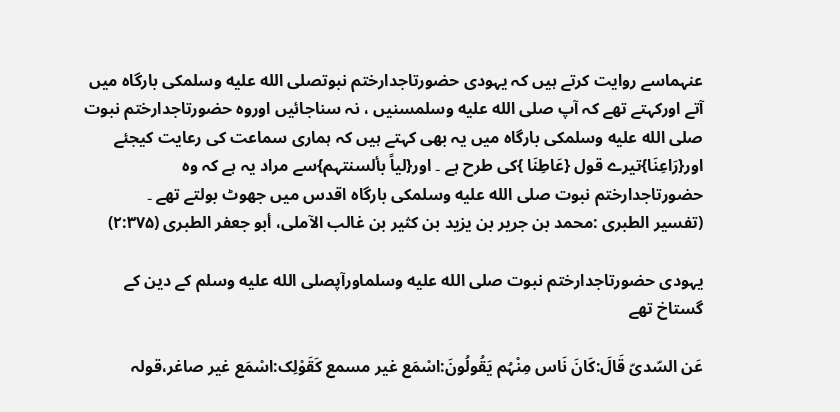عنہماسے روایت کرتے ہیں کہ یہودی حضورتاجدارختم نبوتصلى الله عليه وسلمکی بارگاہ میں آتے اورکہتے تھے کہ آپ صلى الله عليه وسلمسنیں ، نہ سناجائیں اوروہ حضورتاجدارختم نبوت صلى الله عليه وسلمکی بارگاہ میں یہ بھی کہتے ہیں کہ ہماری سماعت کی رعایت کیجئے اور{رَاعِنَا}تیرے قول {عَاطِنَا }کی طرح ہے ۔ اور{لیاً بألسنتہم}سے مراد یہ ہے کہ وہ حضورتاجدارختم نبوت صلى الله عليه وسلمکی بارگاہ اقدس میں جھوٹ بولتے تھے ۔
(تفسیر الطبری :محمد بن جریر بن یزید بن کثیر بن غالب الآملی، أبو جعفر الطبری (۲:۳۷۵)

یہودی حضورتاجدارختم نبوت صلى الله عليه وسلماورآپصلى الله عليه وسلم کے دین کے گستاخ تھے

عَن السّدیّ قَالَ:کَانَ نَاس مِنْہُم یَقُولُونَ:اسْمَع غیر مسمع کَقَوْلِک:اسْمَع غیر صاغر،قولہ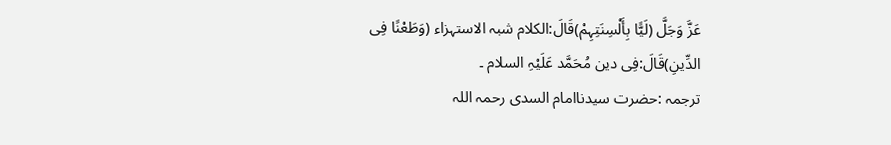عَزَّ وَجَلَّ (لَیًّا بِأَلْسِنَتِہِمْ)قَالَ:الکلام شبہ الاستہزاء (وَطَعْنًا فِی الدِّینِ)قَالَ:فِی دین مُحَمَّد عَلَیْہِ السلام ۔
ترجمہ :حضرت سیدناامام السدی رحمہ اللہ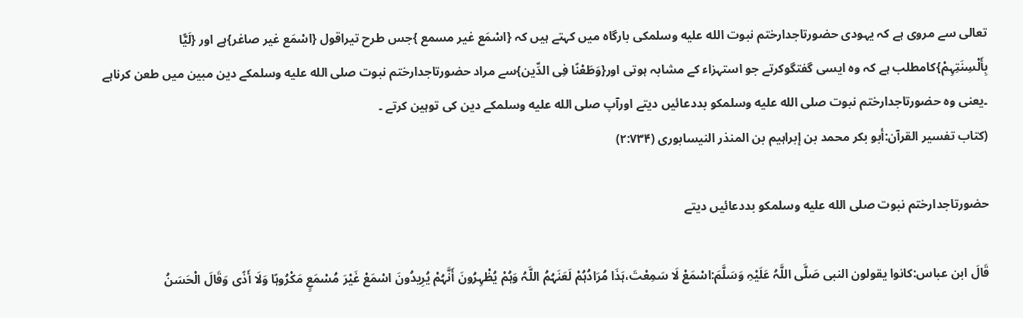تعالی سے مروی ہے کہ یہودی حضورتاجدارختم نبوت الله عليه وسلمکی بارگاہ میں کہتے ہیں کہ {اسْمَع غیر مسمع }جس طرح تیراقول {اسْمَع غیر صاغر}ہے اور {لَیًّا بِأَلْسِنَتِہِمْ}کامطلب ہے کہ وہ ایسی گفتگوکرتے جو استہزاء کے مشابہ ہوتی اور{وَطَعْنًا فِی الدِّین}سے مراد حضورتاجدارختم نبوت صلى الله عليه وسلمکے دین مبین میں طعن کرناہے ۔یعنی وہ حضورتاجدارختم نبوت صلى الله عليه وسلمکو بددعائیں دیتے اورآپ صلى الله عليه وسلمکے دین کی توہین کرتے ۔
(کتاب تفسیر القرآن:أبو بکر محمد بن إبراہیم بن المنذر النیسابوری (۲:۷۳۴)

حضورتاجدارختم نبوت صلى الله عليه وسلمکو بددعائیں دیتے

قَالَ ابن عباس:کانوا یقولون النبی صَلَّی اللَّہُ عَلَیْہِ وَسَلَّمَ:اسْمَعْ لَا سَمِعْتَ،ہَذَا مُرَادُہُمْ لَعَنَہُمُ اللَّہُ وَہُمْ یُظْہِرُونَ أَنَّہُمْ یُرِیدُونَ اسْمَعْ غَیْرَ مُسْمَعٍ مَکْرُوہًا وَلَا أَذًی وَقَالَ الْحَسَنُ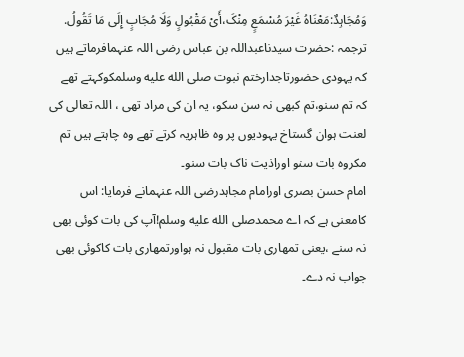وَمُجَاہِدٌ:مَعْنَاہُ غَیْرَ مُسْمَعٍ مِنْکَ،أَیْ مَقْبُولٍ وَلَا مُجَابٍ إِلَی مَا تَقُولُ.
ترجمہ :حضرت سیدناعبداللہ بن عباس رضی اللہ عنہمافرماتے ہیں کہ یہودی حضورتاجدارختم نبوت صلى الله عليه وسلمکوکہتے تھے کہ تم سنو،تم کبھی نہ سن سکو، یہ ان کی مراد تھی ، اللہ تعالی کی لعنت ہوان گستاخ یہودیوں پر وہ ظاہریہ کرتے تھے وہ چاہتے ہیں تم مکروہ بات سنو اوراذیت ناک بات سنو۔
امام حسن بصری اورامام مجاہدرضی اللہ عنہمانے فرمایا: اس کامعنی ہے کہ اے محمدصلى الله عليه وسلم!آپ کی بات کوئی بھی نہ سنے ،یعنی تمھاری بات مقبول نہ ہواورتمھاری بات کاکوئی بھی جواب نہ دے۔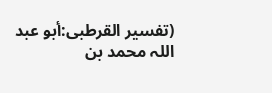(تفسیر القرطبی:أبو عبد اللہ محمد بن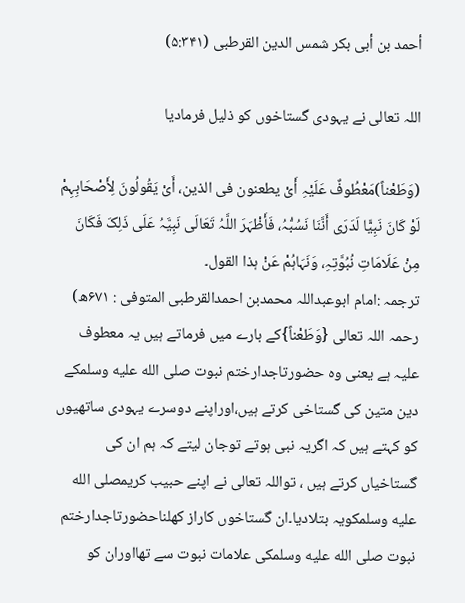أحمد بن أبی بکر شمس الدین القرطبی (۵:۳۴۱)

اللہ تعالی نے یہودی گستاخوں کو ذلیل فرمادیا

(وَطَعْناً)مَعْطُوفٌ عَلَیْہِ أَیْ یطعنون فی الذین، أَیْ یَقُولُونَ لِأَصْحَابِہِمْ لَوْ کَانَ نَبِیًّا لَدَرَی أَنَّنَا نَسُبُّہُ، فَأَظْہَرَ اللَّہُ تَعَالَی نَبِیَّہُ عَلَی ذَلِکَ فَکَانَ مِنْ عَلَامَاتِ نُبُوَّتِہِ، وَنَہَاہُمْ عَنْ ہذا القول۔
ترجمہ :امام ابوعبداللہ محمدبن احمدالقرطبی المتوفی : ۶۷۱ھ) رحمہ اللہ تعالی {وَطَعْناً}کے بارے میں فرماتے ہیں یہ معطوف علیہ ہے یعنی وہ حضورتاجدارختم نبوت صلى الله عليه وسلمکے دین متین کی گستاخی کرتے ہیں،اوراپنے دوسرے یہودی ساتھیوں کو کہتے ہیں کہ اگریہ نبی ہوتے توجان لیتے کہ ہم ان کی گستاخیاں کرتے ہیں ، تواللہ تعالی نے اپنے حبیب کریمصلى الله عليه وسلمکویہ بتلادیا۔ان گستاخوں کاراز کھلناحضورتاجدارختم نبوت صلى الله عليه وسلمکی علامات نبوت سے تھااوران کو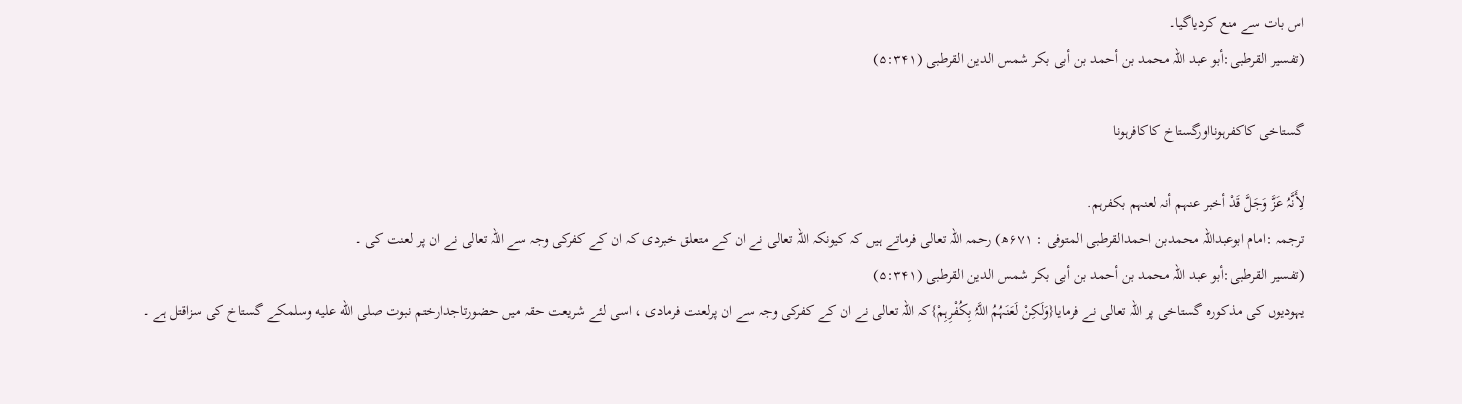اس بات سے منع کردیاگیا۔
(تفسیر القرطبی:أبو عبد اللہ محمد بن أحمد بن أبی بکر شمس الدین القرطبی (۵:۳۴۱)

گستاخی کاکفرہونااورگستاخ کاکافرہونا

لِأَنَّہُ عَزَّ وَجَلَّ قَدْ أخبر عنہم أنہ لعنہم بکفرہم.
ترجمہ :امام ابوعبداللہ محمدبن احمدالقرطبی المتوفی : ۶۷۱ھ) رحمہ اللہ تعالی فرماتے ہیں کہ کیونکہ اللہ تعالی نے ان کے متعلق خبردی کہ ان کے کفرکی وجہ سے اللہ تعالی نے ان پر لعنت کی ۔
(تفسیر القرطبی:أبو عبد اللہ محمد بن أحمد بن أبی بکر شمس الدین القرطبی (۵:۳۴۱)
یہودیوں کی مذکورہ گستاخی پر اللہ تعالی نے فرمایا{وَلَکِنْ لَعَنَہُمُ اللَّہُ بِکُفْرِہِمْ}کہ اللہ تعالی نے ان کے کفرکی وجہ سے ان پرلعنت فرمادی ، اسی لئے شریعت حقہ میں حضورتاجدارختم نبوت صلى الله عليه وسلمکے گستاخ کی سزاقتل ہے ۔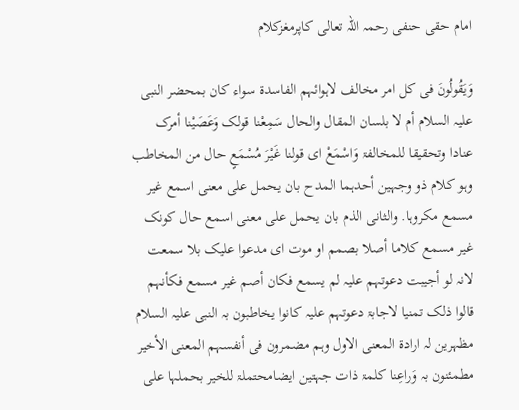امام حقی حنفی رحمہ اللہ تعالی کاپرمغزکلام

وَیَقُولُونَ فی کل امر مخالف لاہوائہم الفاسدۃ سواء کان بمحضر النبی علیہ السلام أم لا بلسان المقال والحال سَمِعْنا قولک وَعَصَیْنا أمرک عنادا وتحقیقا للمخالفۃ وَاسْمَعْ ای قولنا غَیْرَ مُسْمَعٍ حال من المخاطب وہو کلام ذو وجہین أحدہما المدح بان یحمل علی معنی اسمع غیر مسمع مکروہا. والثانی الذم بان یحمل علی معنی اسمع حال کونک غیر مسمع کلاما أصلا بصمم او موت ای مدعوا علیک بلا سمعت لانہ لو أجیبت دعوتہم علیہ لم یسمع فکان أصم غیر مسمع فکأنہم قالوا ذلک تمنیا لاجابۃ دعوتہم علیہ کانوا یخاطبون بہ النبی علیہ السلام مظہرین لہ ارادۃ المعنی الاول وہم مضمرون فی أنفسہم المعنی الأخیر مطمئنون بہ وَراعِنا کلمۃ ذات جہتین ایضامحتملۃ للخیر بحملہا علی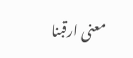معنی ارقبنا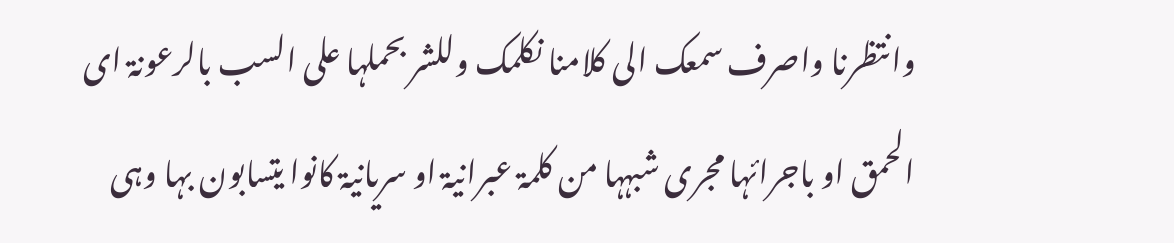وانتظرنا واصرف سمعک الی کلامنا نکلمک وللشر بحملہا علی السب بالرعونۃ ای الحمق او باجرائہا مجری شبہہا من کلمۃ عبرانیۃ او سریانیۃ کانوا یتسابون بہا وہی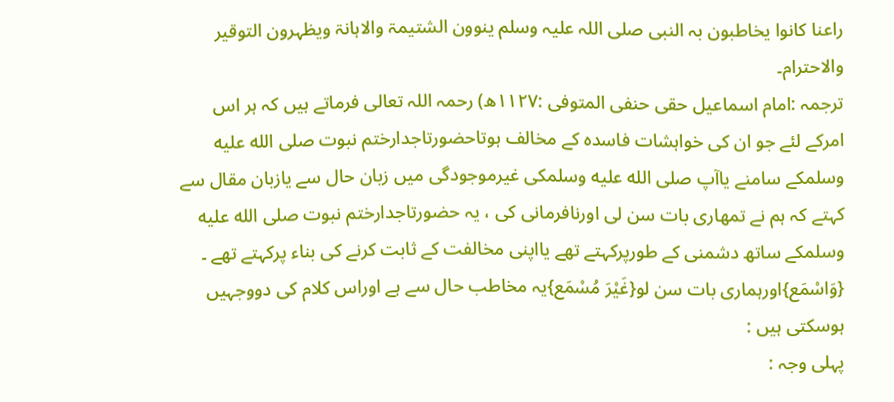راعنا کانوا یخاطبون بہ النبی صلی اللہ علیہ وسلم ینوون الشتیمۃ والاہانۃ ویظہرون التوقیر والاحترام۔
ترجمہ :امام اسماعیل حقی حنفی المتوفی :۱۱۲۷ھ) رحمہ اللہ تعالی فرماتے ہیں کہ ہر اس امرکے لئے جو ان کی خواہشات فاسدہ کے مخالف ہوتاحضورتاجدارختم نبوت صلى الله عليه وسلمکے سامنے یاآپ صلى الله عليه وسلمکی غیرموجودگی میں زبان حال سے یازبان مقال سے کہتے کہ ہم نے تمھاری بات سن لی اورنافرمانی کی ، یہ حضورتاجدارختم نبوت صلى الله عليه وسلمکے ساتھ دشمنی کے طورپرکہتے تھے یااپنی مخالفت کے ثابت کرنے کی بناء پرکہتے تھے ۔ {وَاسْمَع}اورہماری بات سن لو{غَیْرَ مُسْمَع}یہ مخاطب حال سے ہے اوراس کلام کی دووجہیں ہوسکتی ہیں :
پہلی وجہ :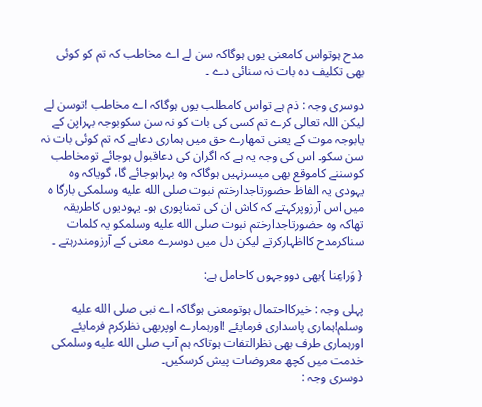مدح ہوتواس کامعنی یوں ہوگاکہ سن لے اے مخاطب کہ تم کو کوئی بھی تکلیف دہ بات نہ سنائی دے ۔

دوسری وجہ : ذم ہے تواس کامطلب یوں ہوگاکہ اے مخاطب !توسن لے لیکن اللہ تعالی کرے تم کسی کی بات کو نہ سن سکوبوجہ بہراپن کے یابوجہ موت کے یعنی تمھارے حق میں ہماری دعاہے کہ تم کوئی بات نہ سن سکو۔ اس کی وجہ یہ ہے کہ اگران کی دعاقبول ہوجائے تومخاطب کوسننے کاموقع بھی میسرنہیں ہوگاکہ وہ بہراہوجائے گا، گویاکہ وہ یہودی یہ الفاظ حضورتاجدارختم نبوت صلى الله عليه وسلمکی بارگا ہ میں اس آرزوپرکہتے کہ کاش ان کی تمناپوری ہو۔ یہودیوں کاطریقہ تھاکہ وہ حضورتاجدارختم نبوت صلى الله عليه وسلمکو یہ کلمات سناکرمدح کااظہارکرتے لیکن دل میں دوسرے معنی کے آرزومندرہتے ۔

{ وَراعِنا }بھی دووجہوں کاحامل ہے:

پہلی وجہ : خیرکااحتمال ہوتومعنی ہوگاکہ اے نبی صلى الله عليه وسلم!ہماری پاسداری فرمایئے !اورہمارے اوپربھی نظرکرم فرمایئے اورہماری طرف بھی نظرالتفات ہوتاکہ ہم آپ صلى الله عليه وسلمکی خدمت میں کچھ معروضات پیش کرسکیں۔
دوسری وجہ :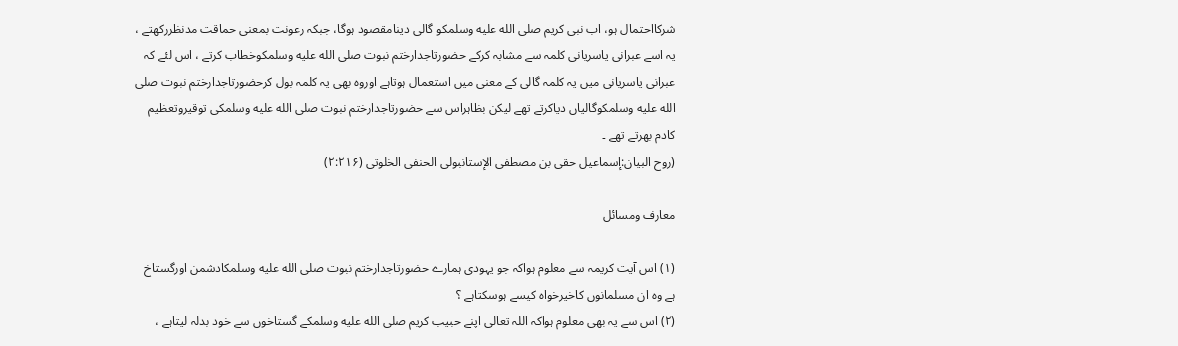شرکااحتمال ہو، اب نبی کریم صلى الله عليه وسلمکو گالی دینامقصود ہوگا، جبکہ رعونت بمعنی حماقت مدنظررکھتے ، یہ اسے عبرانی یاسریانی کلمہ سے مشابہ کرکے حضورتاجدارختم نبوت صلى الله عليه وسلمکوخطاب کرتے ، اس لئے کہ عبرانی یاسریانی میں یہ کلمہ گالی کے معنی میں استعمال ہوتاہے اوروہ بھی یہ کلمہ بول کرحضورتاجدارختم نبوت صلى الله عليه وسلمکوگالیاں دیاکرتے تھے لیکن بظاہراس سے حضورتاجدارختم نبوت صلى الله عليه وسلمکی توقیروتعظیم کادم بھرتے تھے ۔
(روح البیان:إسماعیل حقی بن مصطفی الإستانبولی الحنفی الخلوتی (۲:۲۱۶)

معارف ومسائل

(۱) اس آیت کریمہ سے معلوم ہواکہ جو یہودی ہمارے حضورتاجدارختم نبوت صلى الله عليه وسلمکادشمن اورگستاخ ہے وہ ان مسلمانوں کاخیرخواہ کیسے ہوسکتاہے ؟
(۲) اس سے یہ بھی معلوم ہواکہ اللہ تعالی اپنے حبیب کریم صلى الله عليه وسلمکے گستاخوں سے خود بدلہ لیتاہے ،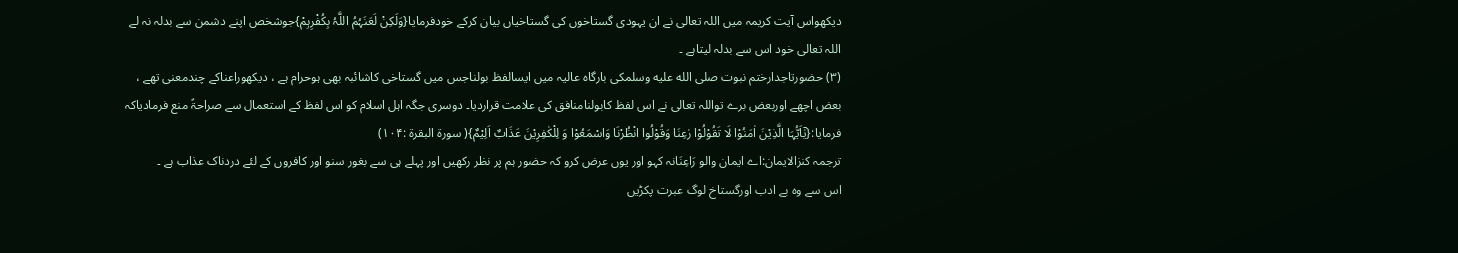دیکھواس آیت کریمہ میں اللہ تعالی نے ان یہودی گستاخوں کی گستاخیاں بیان کرکے خودفرمایا{وَلَکِنْ لَعَنَہُمُ اللَّہُ بِکُفْرِہِمْ}جوشخص اپنے دشمن سے بدلہ نہ لے اللہ تعالی خود اس سے بدلہ لیتاہے ۔
(۳) حضورتاجدارختم نبوت صلى الله عليه وسلمکی بارگاہ عالیہ میں ایسالفظ بولناجس میں گستاخی کاشائبہ بھی ہوحرام ہے ، دیکھوراعناکے چندمعنی تھے ، بعض اچھے اوربعض برے تواللہ تعالی نے اس لفظ کابولنامنافق کی علامت قراردیا۔ دوسری جگہ اہل اسلام کو اس لفظ کے استعمال سے صراحۃً منع فرمادیاکہ فرمایا:{یٰٓاَیُّہَا الَّذِیْنَ اٰمَنُوْا لَا تَقُوْلُوْا رٰعِنَا وَقُوْلُوا انْظُرْنَا وَاسْمَعُوْا وَ لِلْکٰفِرِیْنَ عَذَابٌ اَلِیْمٌ}( سورۃ البقرۃ :۱۰۴)
ترجمہ کنزالایمان:اے ایمان والو رَاعِنَانہ کہو اور یوں عرض کرو کہ حضور ہم پر نظر رکھیں اور پہلے ہی سے بغور سنو اور کافروں کے لئے دردناک عذاب ہے ۔
اس سے وہ بے ادب اورگستاخ لوگ عبرت پکڑیں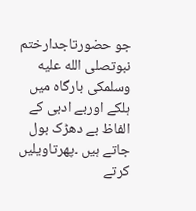جو حضورتاجدارختم نبوتصلى الله عليه وسلمکی بارگاہ میں ہلکے اوربے ادبی کے الفاظ بے دھڑک بول جاتے ہیں ۔پھرتاویلیں کرتے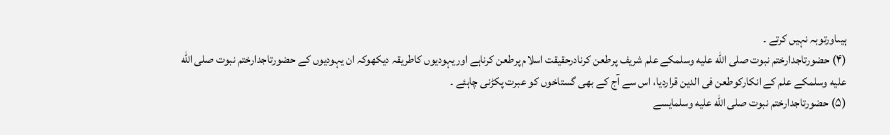ہیںاورتوبہ نہیں کرتے ۔
(۴) حضورتاجدارختم نبوت صلى الله عليه وسلمکے علم شریف پرطعن کرنادرحقیقت اسلام پرطعن کرناہے اوریہودیوں کاطریقہ دیکھوکہ ان یہودیوں کے حضورتاجدارختم نبوت صلى الله عليه وسلمکے علم کے انکارکوطعن فی الدین قراردیا، اس سے آج کے بھی گستاخوں کو عبرت پکڑنی چاہئے ۔
(۵) حضورتاجدارختم نبوت صلى الله عليه وسلمایسے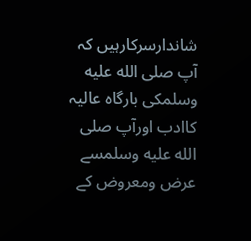شاندارسرکارہیں کہ آپ صلى الله عليه وسلمکی بارگاہ عالیہ کاادب اورآپ صلى الله عليه وسلمسے عرض ومعروض کے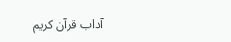آداب قرآن کریم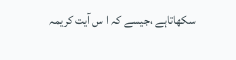سکھاتاہے ،جیسے کہ ا س آیت کریمہ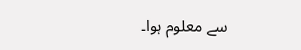سے معلوم ہوا۔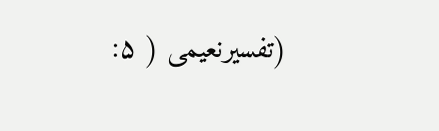(تفسیرنعیمی ( ۵: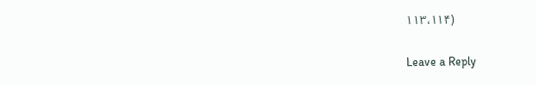۱۱۳،۱۱۴)

Leave a Reply